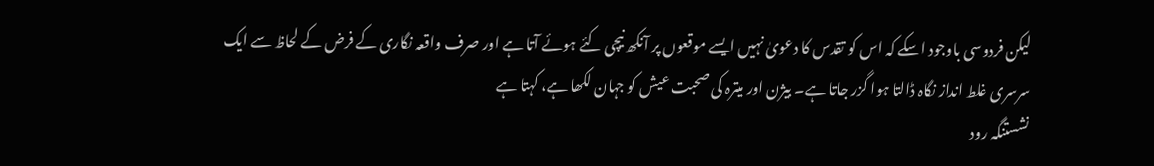لیکن فردوسی باوجود اسکے کہ اس کو تقدس کا دعویٰ نہیں ایسے موقعوں پر آنکھ نیچی کئے ہوئے آتا ہے اور صرف واقعہ نگاری کے فرض کے لحاظ سے ایک سرسری غلط انداز نگاہ ڈالتا ہوا گزر جاتا ہے۔ بیژن اور میترہ کی صحبت عیش کو جہان لکھا ہے، کہتا ہے
نشستنگہ رود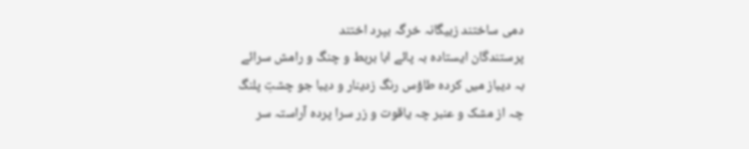دمی ساختند زبیگانہ خرگہ بپرد اختند
پرستندگان ایستادہ بہ پائے ابا بربط و چنگ و رامش سرائے
بہ دیباز میں کردہ طاؤس رنگ زدینار و دیبا جو چشتِ پلنگ
چہ از مشک و عنبر چہ یاقوت و زر سرا پردہ آراستہ سر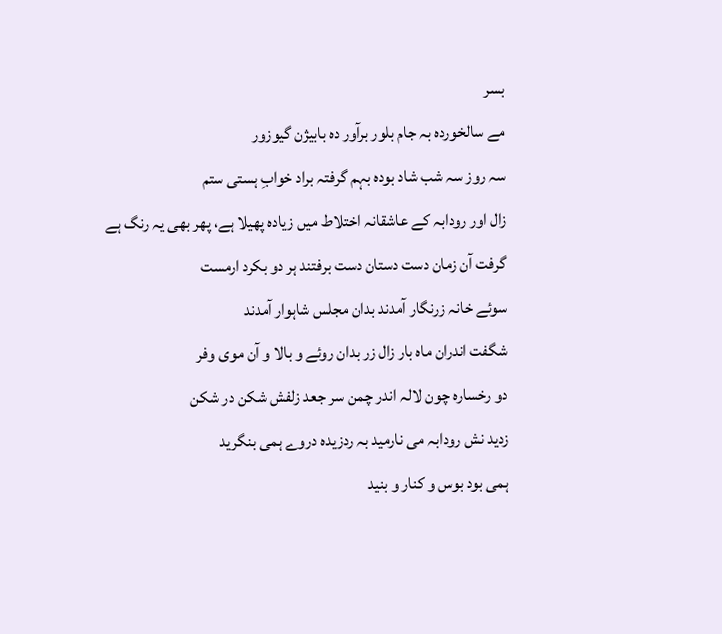بسر
مے سالخوردہ بہ جام بلور برآور دہ بابیژن گیوزور
سہ روز سہ شب شاد بودہ بہم گرفتہ براد خوابِ ہستی ستم
زال اور رودابہ کے عاشقانہ اختلاط میں زیادہ پھیلا ہے، پھر بھی یہ رنگ ہے
گرفت آن زمان دست دستان دست برفتند ہر دو بکرد ارمست
سوئے خانہ زرنگار آمدند بدان مجلس شاہوار آمدند
شگفت اندران ماہ بار زال زر بدان روئے و بالا و آن موی وفر
دو رخسارہ چون لالہ اندر چمن سر جعد زلفش شکن در شکن
زدید نش رودابہ می نارمید بہ ردزیدہ دروے ہمی بنگرید
ہمی بود بوس و کنار و بنید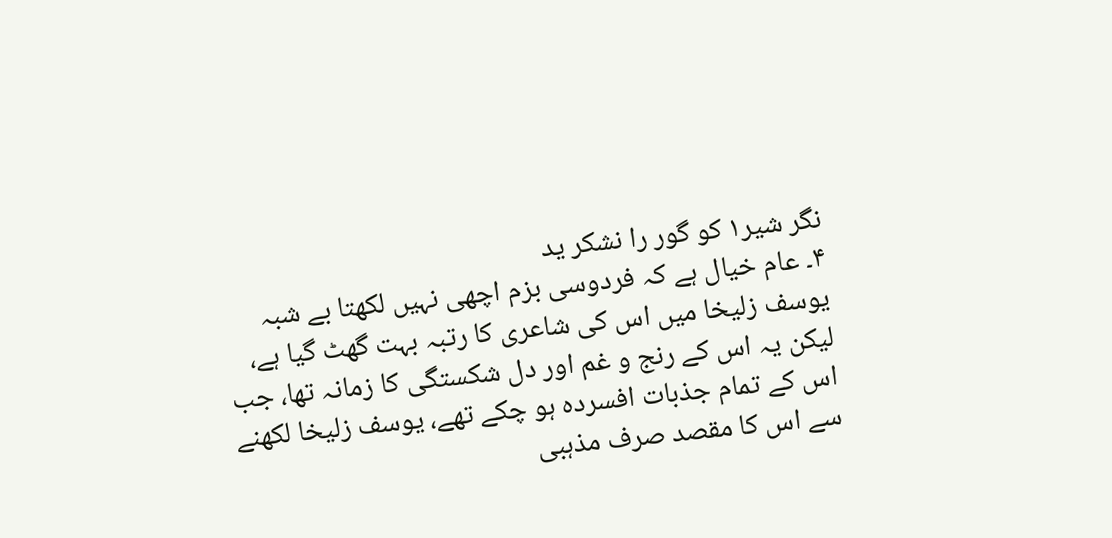نگر شیر۱ کو گور را نشکر ید
۴۔ عام خیال ہے کہ فردوسی بزم اچھی نہیں لکھتا بے شبہ یوسف زلیخا میں اس کی شاعری کا رتبہ بہت گھٹ گیا ہے، لیکن یہ اس کے رنج و غم اور دل شکستگی کا زمانہ تھا، جب اس کے تمام جذبات افسردہ ہو چکے تھے، یوسف زلیخا لکھنے سے اس کا مقصد صرف مذہبی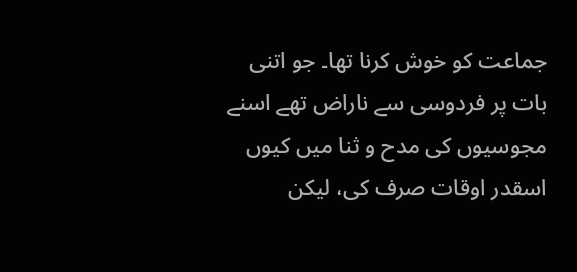جماعت کو خوش کرنا تھا۔ جو اتنی بات پر فردوسی سے ناراض تھے اسنے مجوسیوں کی مدح و ثنا میں کیوں اسقدر اوقات صرف کی، لیکن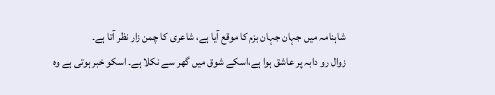شاہنامہ میں جہان جہان بزم کا موقع آیا ہے، شاعری کا چمن زار نظر آتا ہے۔
زوال رو دابہ پر عاشق ہوا ہے،اسکے شوق میں گھر سے نکلا ہے۔ اسکو خبر ہوتی ہے وہ